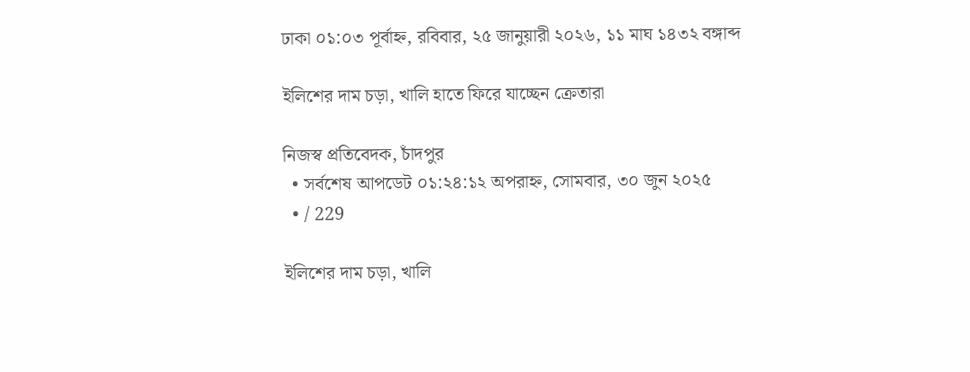ঢাকা ০১:০৩ পূর্বাহ্ন, রবিবার, ২৫ জানুয়ারী ২০২৬, ১১ মাঘ ১৪৩২ বঙ্গাব্দ

ইলিশের দাম চড়া, খালি হাতে ফিরে যাচ্ছেন ক্রেতারা

নিজস্ব প্রতিবেদক, চাঁদপুর
  • সর্বশেষ আপডেট ০১:২৪:১২ অপরাহ্ন, সোমবার, ৩০ জুন ২০২৫
  • / 229

ইলিশের দাম চড়া, খালি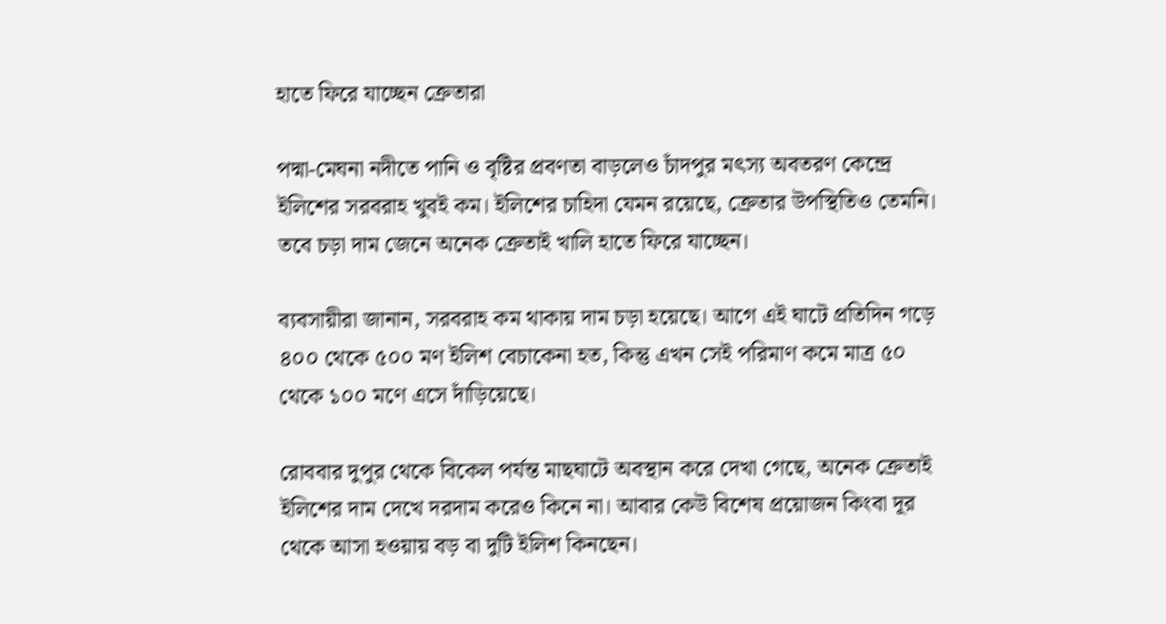হাতে ফিরে যাচ্ছেন ক্রেতারা

পদ্মা-মেঘনা নদীতে পানি ও বৃষ্টির প্রবণতা বাড়লেও চাঁদপুর মৎস্য অবতরণ কেন্দ্রে ইলিশের সরবরাহ খুবই কম। ইলিশের চাহিদা যেমন রয়েছে, ক্রেতার উপস্থিতিও তেমনি। তবে চড়া দাম জেনে অনেক ক্রেতাই খালি হাতে ফিরে যাচ্ছেন।

ব্যবসায়ীরা জানান, সরবরাহ কম থাকায় দাম চড়া হয়েছে। আগে এই ঘাটে প্রতিদিন গড়ে ৪০০ থেকে ৫০০ মণ ইলিশ বেচাকেনা হত, কিন্তু এখন সেই পরিমাণ কমে মাত্র ৫০ থেকে ১০০ মণে এসে দাঁড়িয়েছে।

রোববার দুপুর থেকে বিকেল পর্যন্ত মাছঘাটে অবস্থান করে দেখা গেছে, অনেক ক্রেতাই ইলিশের দাম দেখে দরদাম করেও কিনে না। আবার কেউ বিশেষ প্রয়োজন কিংবা দূর থেকে আসা হওয়ায় বড় বা দুটি ইলিশ কিনছেন।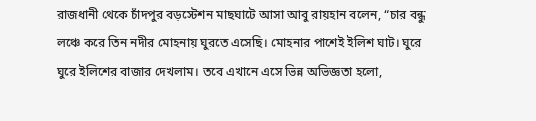রাজধানী থেকে চাঁদপুর বড়স্টেশন মাছঘাটে আসা আবু রায়হান বলেন, “চার বন্ধু লঞ্চে করে তিন নদীর মোহনায় ঘুরতে এসেছি। মোহনার পাশেই ইলিশ ঘাট। ঘুরে ঘুরে ইলিশের বাজার দেখলাম। তবে এখানে এসে ভিন্ন অভিজ্ঞতা হলো,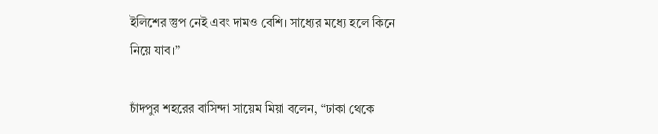ইলিশের স্তুপ নেই এবং দামও বেশি। সাধ্যের মধ্যে হলে কিনে নিয়ে যাব।”

চাঁদপুর শহরের বাসিন্দা সায়েম মিয়া বলেন, “ঢাকা থেকে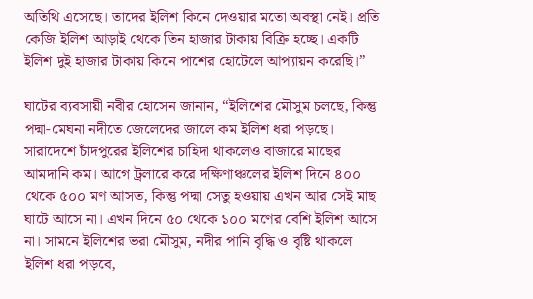অতিথি এসেছে। তাদের ইলিশ কিনে দেওয়ার মতো অবস্থা নেই। প্রতি কেজি ইলিশ আড়াই থেকে তিন হাজার টাকায় বিক্রি হচ্ছে। একটি ইলিশ দুই হাজার টাকায় কিনে পাশের হোটেলে আপ্যায়ন করেছি।”

ঘাটের ব্যবসায়ী নবীর হোসেন জানান, “ইলিশের মৌসুম চলছে, কিন্তু পদ্মা-মেঘনা নদীতে জেলেদের জালে কম ইলিশ ধরা পড়ছে। সারাদেশে চাঁদপুরের ইলিশের চাহিদা থাকলেও বাজারে মাছের আমদানি কম। আগে ট্রলারে করে দক্ষিণাঞ্চলের ইলিশ দিনে ৪০০ থেকে ৫০০ মণ আসত, কিন্তু পদ্মা সেতু হওয়ায় এখন আর সেই মাছ ঘাটে আসে না। এখন দিনে ৫০ থেকে ১০০ মণের বেশি ইলিশ আসে না। সামনে ইলিশের ভরা মৌসুম, নদীর পানি বৃদ্ধি ও বৃষ্টি থাকলে ইলিশ ধরা পড়বে,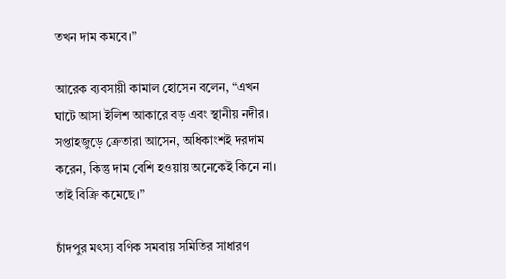তখন দাম কমবে।”

আরেক ব্যবসায়ী কামাল হোসেন বলেন, “এখন ঘাটে আসা ইলিশ আকারে বড় এবং স্থানীয় নদীর। সপ্তাহজুড়ে ক্রেতারা আসেন, অধিকাংশই দরদাম করেন, কিন্তু দাম বেশি হওয়ায় অনেকেই কিনে না। তাই বিক্রি কমেছে।”

চাঁদপুর মৎস্য বণিক সমবায় সমিতির সাধারণ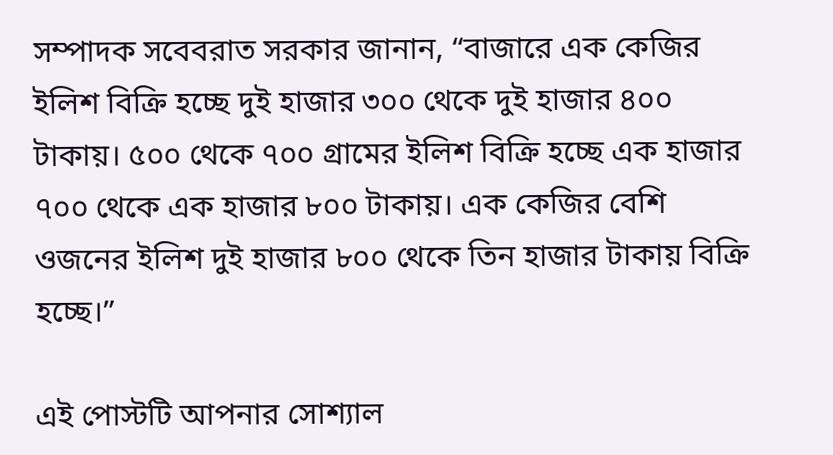সম্পাদক সবেবরাত সরকার জানান, “বাজারে এক কেজির ইলিশ বিক্রি হচ্ছে দুই হাজার ৩০০ থেকে দুই হাজার ৪০০ টাকায়। ৫০০ থেকে ৭০০ গ্রামের ইলিশ বিক্রি হচ্ছে এক হাজার ৭০০ থেকে এক হাজার ৮০০ টাকায়। এক কেজির বেশি ওজনের ইলিশ দুই হাজার ৮০০ থেকে তিন হাজার টাকায় বিক্রি হচ্ছে।”

এই পোস্টটি আপনার সোশ্যাল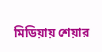মিডিয়ায় শেয়ার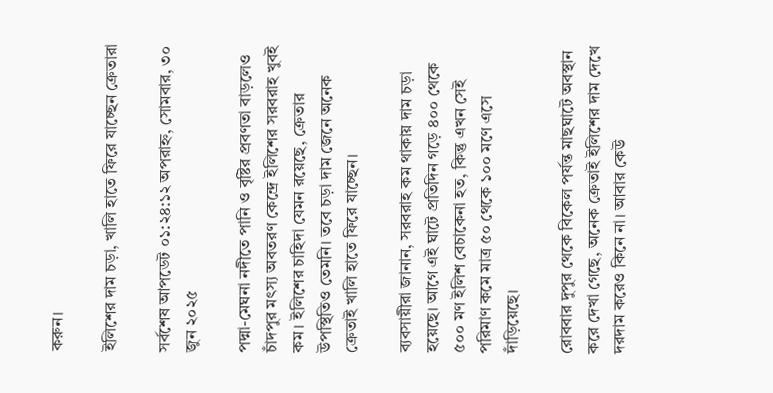করুন।

ইলিশের দাম চড়া, খালি হাতে ফিরে যাচ্ছেন ক্রেতারা

সর্বশেষ আপডেট ০১:২৪:১২ অপরাহ্ন, সোমবার, ৩০ জুন ২০২৫

পদ্মা-মেঘনা নদীতে পানি ও বৃষ্টির প্রবণতা বাড়লেও চাঁদপুর মৎস্য অবতরণ কেন্দ্রে ইলিশের সরবরাহ খুবই কম। ইলিশের চাহিদা যেমন রয়েছে, ক্রেতার উপস্থিতিও তেমনি। তবে চড়া দাম জেনে অনেক ক্রেতাই খালি হাতে ফিরে যাচ্ছেন।

ব্যবসায়ীরা জানান, সরবরাহ কম থাকায় দাম চড়া হয়েছে। আগে এই ঘাটে প্রতিদিন গড়ে ৪০০ থেকে ৫০০ মণ ইলিশ বেচাকেনা হত, কিন্তু এখন সেই পরিমাণ কমে মাত্র ৫০ থেকে ১০০ মণে এসে দাঁড়িয়েছে।

রোববার দুপুর থেকে বিকেল পর্যন্ত মাছঘাটে অবস্থান করে দেখা গেছে, অনেক ক্রেতাই ইলিশের দাম দেখে দরদাম করেও কিনে না। আবার কেউ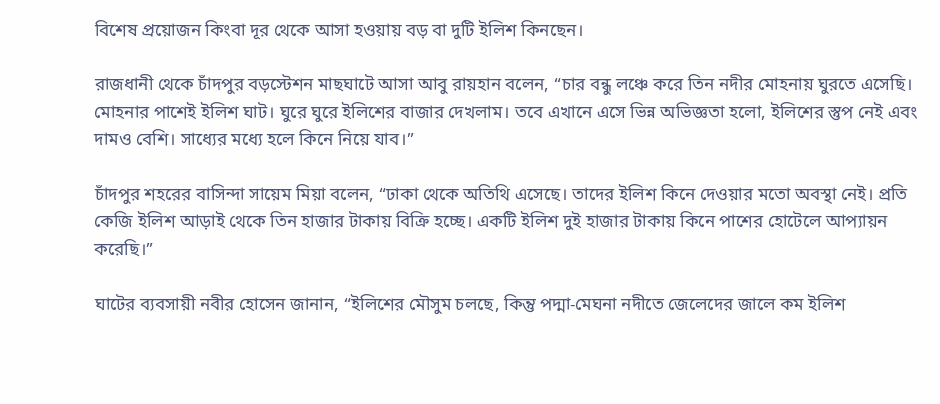বিশেষ প্রয়োজন কিংবা দূর থেকে আসা হওয়ায় বড় বা দুটি ইলিশ কিনছেন।

রাজধানী থেকে চাঁদপুর বড়স্টেশন মাছঘাটে আসা আবু রায়হান বলেন, “চার বন্ধু লঞ্চে করে তিন নদীর মোহনায় ঘুরতে এসেছি। মোহনার পাশেই ইলিশ ঘাট। ঘুরে ঘুরে ইলিশের বাজার দেখলাম। তবে এখানে এসে ভিন্ন অভিজ্ঞতা হলো, ইলিশের স্তুপ নেই এবং দামও বেশি। সাধ্যের মধ্যে হলে কিনে নিয়ে যাব।”

চাঁদপুর শহরের বাসিন্দা সায়েম মিয়া বলেন, “ঢাকা থেকে অতিথি এসেছে। তাদের ইলিশ কিনে দেওয়ার মতো অবস্থা নেই। প্রতি কেজি ইলিশ আড়াই থেকে তিন হাজার টাকায় বিক্রি হচ্ছে। একটি ইলিশ দুই হাজার টাকায় কিনে পাশের হোটেলে আপ্যায়ন করেছি।”

ঘাটের ব্যবসায়ী নবীর হোসেন জানান, “ইলিশের মৌসুম চলছে, কিন্তু পদ্মা-মেঘনা নদীতে জেলেদের জালে কম ইলিশ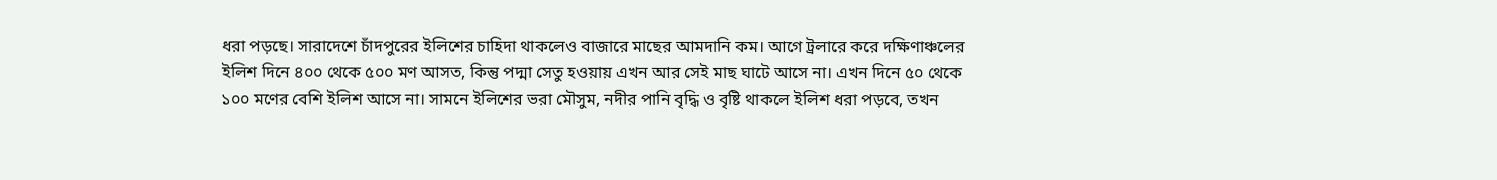ধরা পড়ছে। সারাদেশে চাঁদপুরের ইলিশের চাহিদা থাকলেও বাজারে মাছের আমদানি কম। আগে ট্রলারে করে দক্ষিণাঞ্চলের ইলিশ দিনে ৪০০ থেকে ৫০০ মণ আসত, কিন্তু পদ্মা সেতু হওয়ায় এখন আর সেই মাছ ঘাটে আসে না। এখন দিনে ৫০ থেকে ১০০ মণের বেশি ইলিশ আসে না। সামনে ইলিশের ভরা মৌসুম, নদীর পানি বৃদ্ধি ও বৃষ্টি থাকলে ইলিশ ধরা পড়বে, তখন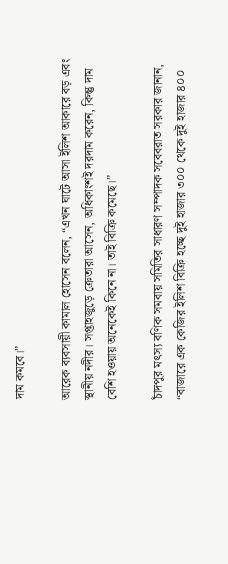দাম কমবে।”

আরেক ব্যবসায়ী কামাল হোসেন বলেন, “এখন ঘাটে আসা ইলিশ আকারে বড় এবং স্থানীয় নদীর। সপ্তাহজুড়ে ক্রেতারা আসেন, অধিকাংশই দরদাম করেন, কিন্তু দাম বেশি হওয়ায় অনেকেই কিনে না। তাই বিক্রি কমেছে।”

চাঁদপুর মৎস্য বণিক সমবায় সমিতির সাধারণ সম্পাদক সবেবরাত সরকার জানান, “বাজারে এক কেজির ইলিশ বিক্রি হচ্ছে দুই হাজার ৩০০ থেকে দুই হাজার ৪০০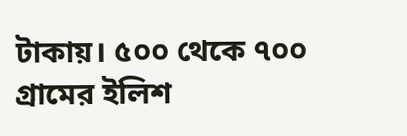টাকায়। ৫০০ থেকে ৭০০ গ্রামের ইলিশ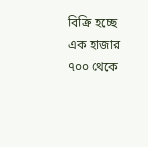বিক্রি হচ্ছে এক হাজার ৭০০ থেকে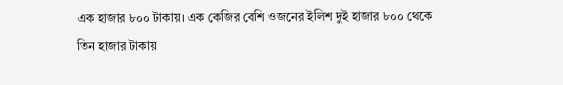এক হাজার ৮০০ টাকায়। এক কেজির বেশি ওজনের ইলিশ দুই হাজার ৮০০ থেকে তিন হাজার টাকায়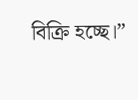বিক্রি হচ্ছে।”